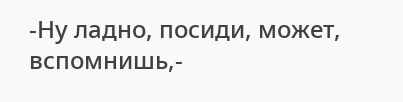-Ну ладно, посиди, может, вспомнишь,-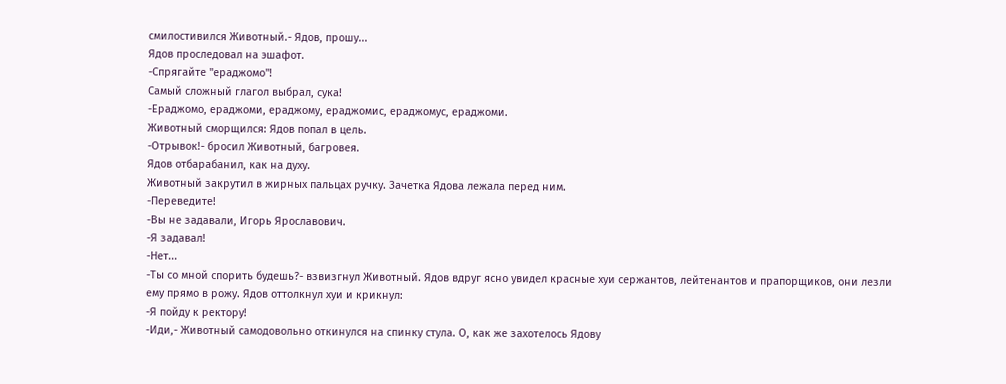смилостивился Животный.- Ядов, прошу...
Ядов проследовал на эшафот.
-Спрягайте "ераджомо"!
Самый сложный глагол выбрал, сука!
-Ераджомо, ераджоми, ераджому, ераджомис, ераджомус, ераджоми.
Животный сморщился: Ядов попал в цель.
-Отрывок!- бросил Животный, багровея.
Ядов отбарабанил, как на духу.
Животный закрутил в жирных пальцах ручку. Зачетка Ядова лежала перед ним.
-Переведите!
-Вы не задавали, Игорь Ярославович.
-Я задавал!
-Нет...
-Ты со мной спорить будешь?- взвизгнул Животный. Ядов вдруг ясно увидел красные хуи сержантов, лейтенантов и прапорщиков, они лезли ему прямо в рожу. Ядов оттолкнул хуи и крикнул:
-Я пойду к ректору!
-Иди,- Животный самодовольно откинулся на спинку стула. О, как же захотелось Ядову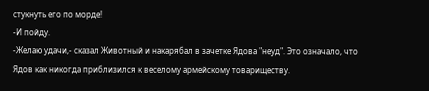стукнуть его по морде!
-И пойду.
-Желаю удачи,- сказал Животный и накарябал в зачетке Ядова "неуд". Это означало, что Ядов как никогда приблизился к веселому армейскому товариществу.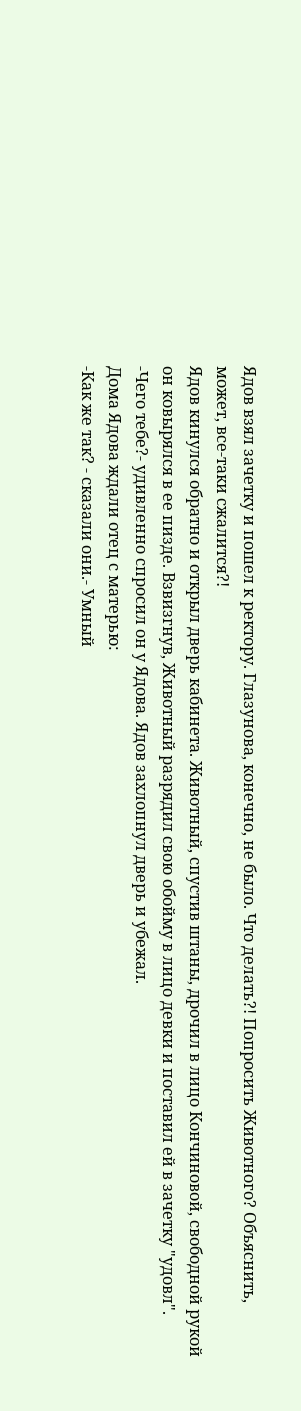Ядов взял зачетку и пошел к ректору. Глазунова, конечно, не было. Что делать?! Попросить Животного? Объяснить, может, все-таки сжалится?!
Ядов кинулся обратно и открыл дверь кабинета. Животный, спустив штаны, дрочил в лицо Кончиновой, свободной рукой он ковырялся в ее пизде. Взвизгнув, Животный разрядил свою обойму в лицо девки и поставил ей в зачетку "удовл".
-Чего тебе?- удивленно спросил он у Ядова. Ядов захлопнул дверь и убежал.
Дома Ядова ждали отец с матерью:
-Как же так? - сказали они.- Умный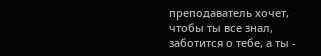преподаватель хочет, чтобы ты все знал, заботится о тебе, а ты -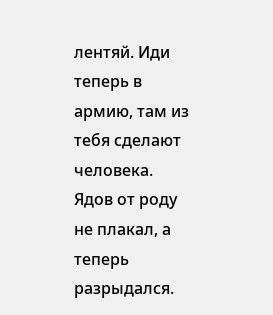лентяй. Иди теперь в армию, там из тебя сделают человека.
Ядов от роду не плакал, а теперь разрыдался.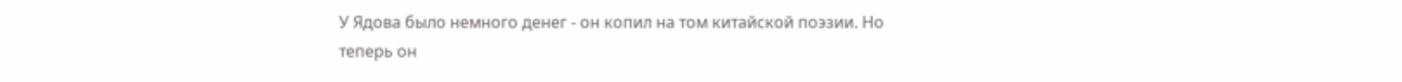У Ядова было немного денег - он копил на том китайской поэзии. Но теперь он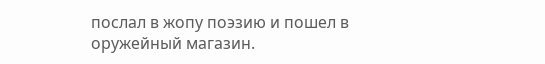послал в жопу поэзию и пошел в оружейный магазин.